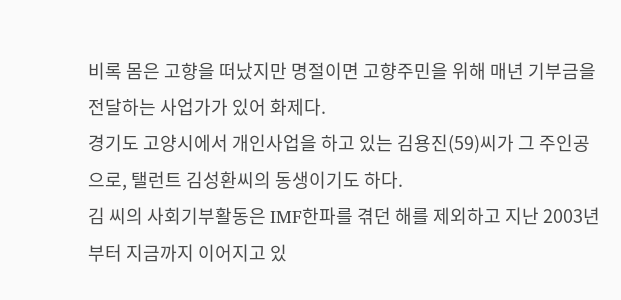비록 몸은 고향을 떠났지만 명절이면 고향주민을 위해 매년 기부금을 전달하는 사업가가 있어 화제다.
경기도 고양시에서 개인사업을 하고 있는 김용진(59)씨가 그 주인공으로, 탤런트 김성환씨의 동생이기도 하다.
김 씨의 사회기부활동은 IMF한파를 겪던 해를 제외하고 지난 2003년부터 지금까지 이어지고 있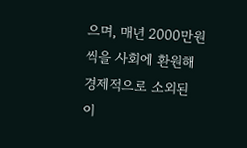으며, 매년 2000만원씩을 사회에 환원해 경제적으로 소외된 이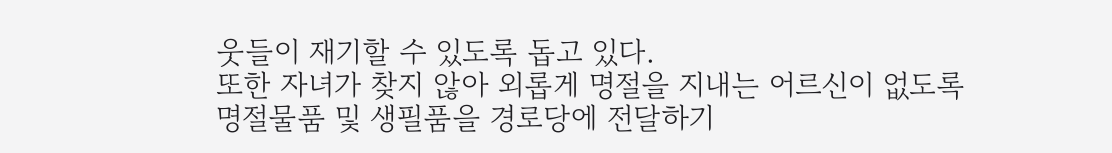웃들이 재기할 수 있도록 돕고 있다.
또한 자녀가 찾지 않아 외롭게 명절을 지내는 어르신이 없도록 명절물품 및 생필품을 경로당에 전달하기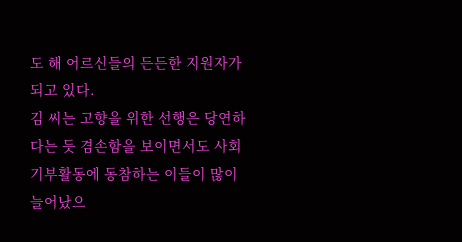도 해 어르신들의 든든한 지원자가 되고 있다.
김 씨는 고향을 위한 선행은 당연하다는 듯 겸손함을 보이면서도 사회기부활동에 동참하는 이들이 많이 늘어났으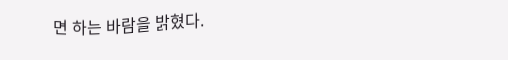면 하는 바람을 밝혔다.